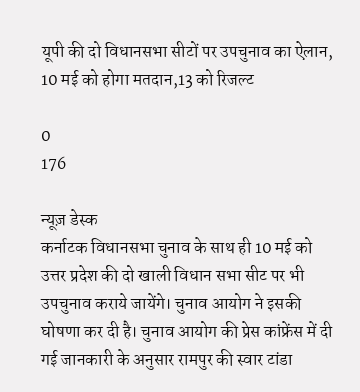यूपी की दो विधानसभा सीटों पर उपचुनाव का ऐलान, 10 मई को होगा मतदान,13 को रिजल्ट

0
176

न्यूज़ डेस्क
कर्नाटक विधानसभा चुनाव के साथ ही 10 मई को उत्तर प्रदेश की दो खाली विधान सभा सीट पर भी उपचुनाव कराये जायेंगे। चुनाव आयोग ने इसकी घोषणा कर दी है। चुनाव आयोग की प्रेस कांफ्रेंस में दी गई जानकारी के अनुसार रामपुर की स्वार टांडा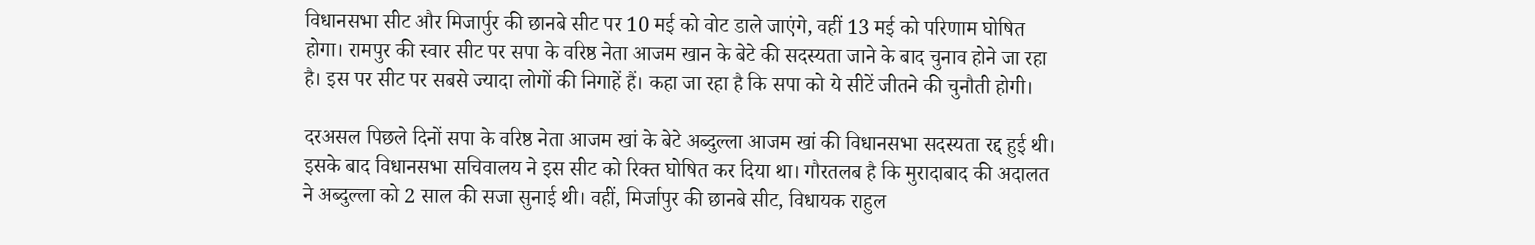विधानसभा सीट और मिजार्पुर की छानबे सीट पर 10 मई को वोट डाले जाएंगे, वहीं 13 मई को परिणाम घोषित होगा। रामपुर की स्वार सीट पर सपा के वरिष्ठ नेता आजम खान के बेटे की सदस्यता जाने के बाद चुनाव होने जा रहा है। इस पर सीट पर सबसे ज्यादा लोगों की निगाहें हैं। कहा जा रहा है कि सपा को ये सीटें जीतने की चुनौती होगी।

दरअसल पिछले दिनों सपा के वरिष्ठ नेता आजम खां के बेटे अब्दुल्ला आजम खां की विधानसभा सदस्यता रद्द हुई थी। इसके बाद विधानसभा सचिवालय ने इस सीट को रिक्त घोषित कर दिया था। गौरतलब है कि मुरादाबाद की अदालत ने अब्दुल्ला को 2 साल की सजा सुनाई थी। वहीं, मिर्जापुर की छानबे सीट, विधायक राहुल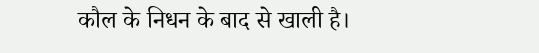कौल के निधन के बाद से खाली है।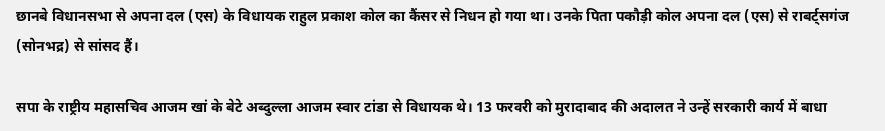छानबे विधानसभा से अपना दल (एस) के विधायक राहुल प्रकाश कोल का कैंसर से निधन हो गया था। उनके पिता पकौड़ी कोल अपना दल (एस) से राबर्ट्सगंज (सोनभद्र) से सांसद हैं।

सपा के राष्ट्रीय महासचिव आजम खां के बेटे अब्दुल्ला आजम स्वार टांडा से विधायक थे। 13 फरवरी को मुरादाबाद की अदालत ने उन्हें सरकारी कार्य में बाधा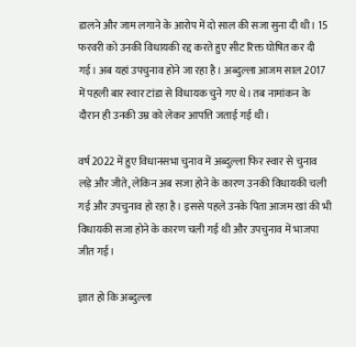डालने और जाम लगाने के आरोप में दो साल की सजा सुना दी थी। 15 फरवरी को उनकी विधायकी रद्द करते हुए सीट रिक्त घोषित कर दी गई। अब यहां उपचुनाव होने जा रहा है। अब्दुल्ला आजम साल 2017 में पहली बार स्वार टांडा से विधायक चुने गए थे। तब नामांकन के दौरान ही उनकी उम्र को लेकर आपत्ति जताई गई थी।

वर्ष 2022 में हुए विधानसभा चुनाव में अब्दुल्ला फिर स्वार से चुनाव लड़े और जीते, लेकिन अब सजा होने के कारण उनकी विधायकी चली गई और उपचुनाव हो रहा है। इससे पहले उनके पिता आजम खां की भी विधायकी सजा होने के कारण चली गई थी और उपचुनाव में भाजपा जीत गई।

ज्ञात हो कि अब्दुल्ला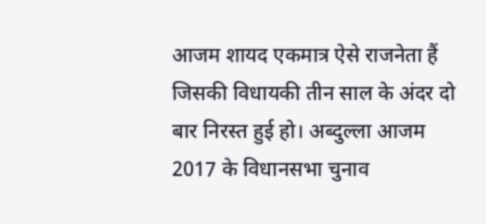आजम शायद एकमात्र ऐसे राजनेता हैं जिसकी विधायकी तीन साल के अंदर दो बार निरस्त हुई हो। अब्दुल्ला आजम 2017 के विधानसभा चुनाव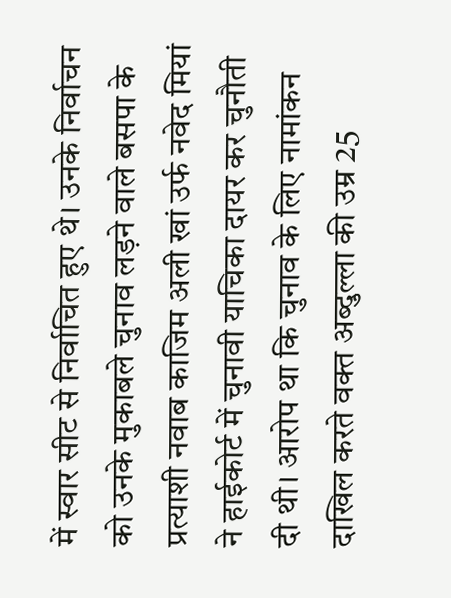में स्वार सीट से निर्वाचित हुए थे। उनके निर्वाचन को उनके मुकाबले चुनाव लड़ने वाले बसपा के प्रत्याशी नवाब काजिम अली खां उर्फ नवेद मियां ने हाईकोर्ट में चुनावी याचिका दायर कर चुनौती दी थी। आरोप था कि चुनाव के लिए नामांकन दाखिल करते वक्त अब्दुल्ला की उम्र 25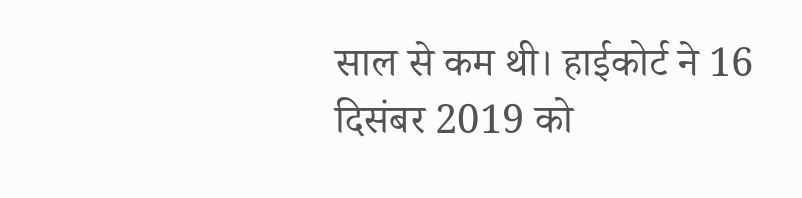साल से कम थी। हाईकोर्ट ने 16 दिसंबर 2019 को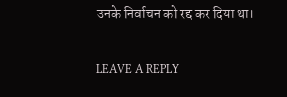उनके निर्वाचन को रद्द कर दिया था।

LEAVE A REPLY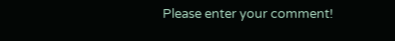Please enter your comment!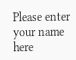Please enter your name here